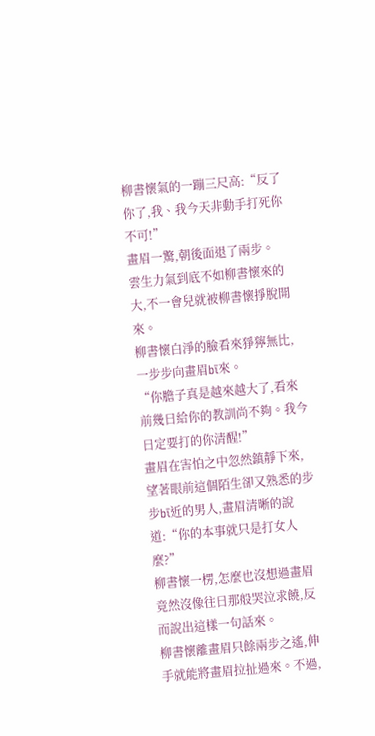柳書懷氣的一蹦三尺高:“反了你了,我、我今天非動手打死你不可!”
畫眉一驚,朝後面退了兩步。
雲生力氣到底不如柳書懷來的大,不一會兒就被柳書懷掙脫開來。
柳書懷白淨的臉看來猙獰無比,一步步向畫眉bī來。
“你膽子真是越來越大了,看來前幾日給你的教訓尚不夠。我今日定要打的你清醒!”
畫眉在害怕之中忽然鎮靜下來,望著眼前這個陌生卻又熟悉的步步bī近的男人,畫眉清晰的說道:“你的本事就只是打女人麼?”
柳書懷一楞,怎麼也沒想過畫眉竟然沒像往日那般哭泣求饒,反而說出這樣一句話來。
柳書懷離畫眉只餘兩步之遙,伸手就能將畫眉拉扯過來。不過,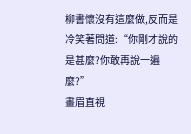柳書懷沒有這麼做,反而是冷笑著問道:“你剛才說的是甚麼?你敢再說一遍麼?”
畫眉直視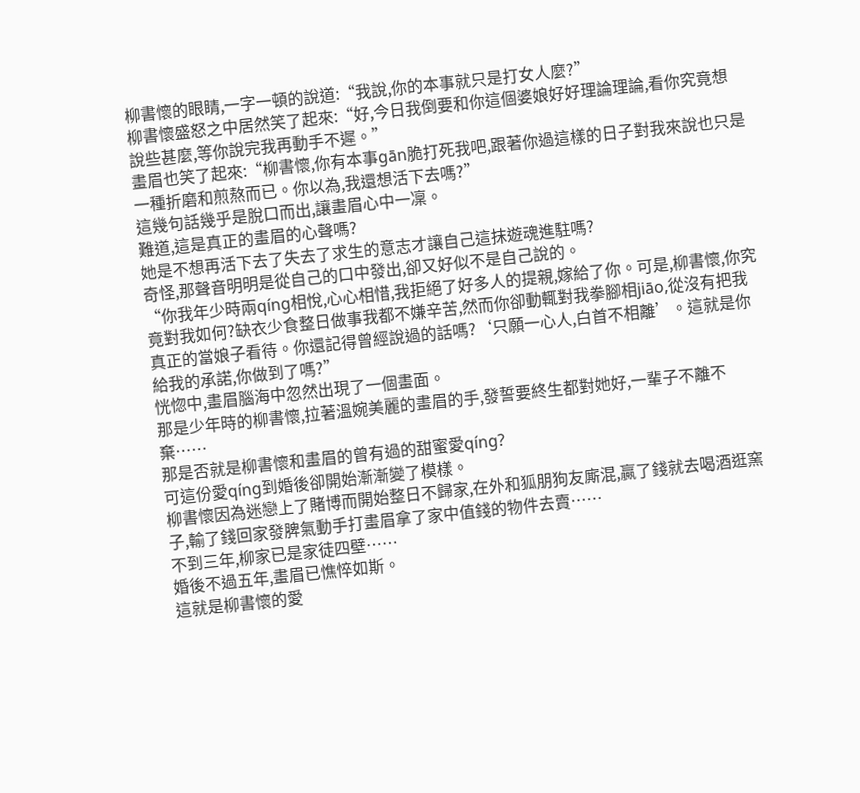柳書懷的眼睛,一字一頓的說道:“我說,你的本事就只是打女人麼?”
柳書懷盛怒之中居然笑了起來:“好,今日我倒要和你這個婆娘好好理論理論,看你究竟想說些甚麼,等你說完我再動手不遲。”
畫眉也笑了起來:“柳書懷,你有本事gān脆打死我吧,跟著你過這樣的日子對我來說也只是一種折磨和煎熬而已。你以為,我還想活下去嗎?”
這幾句話幾乎是脫口而出,讓畫眉心中一凜。
難道,這是真正的畫眉的心聲嗎?
她是不想再活下去了失去了求生的意志才讓自己這抹遊魂進駐嗎?
奇怪,那聲音明明是從自己的口中發出,卻又好似不是自己說的。
“你我年少時兩qíng相悅,心心相惜,我拒絕了好多人的提親,嫁給了你。可是,柳書懷,你究竟對我如何?缺衣少食整日做事我都不嫌辛苦,然而你卻動輒對我拳腳相jiāo,從沒有把我真正的當娘子看待。你還記得曾經說過的話嗎?‘只願一心人,白首不相離’。這就是你給我的承諾,你做到了嗎?”
恍惚中,畫眉腦海中忽然出現了一個畫面。
那是少年時的柳書懷,拉著溫婉美麗的畫眉的手,發誓要終生都對她好,一輩子不離不棄……
那是否就是柳書懷和畫眉的曾有過的甜蜜愛qíng?
可這份愛qíng到婚後卻開始漸漸變了模樣。
柳書懷因為迷戀上了賭博而開始整日不歸家,在外和狐朋狗友廝混,贏了錢就去喝酒逛窯子,輸了錢回家發脾氣動手打畫眉拿了家中值錢的物件去賣……
不到三年,柳家已是家徒四壁……
婚後不過五年,畫眉已憔悴如斯。
這就是柳書懷的愛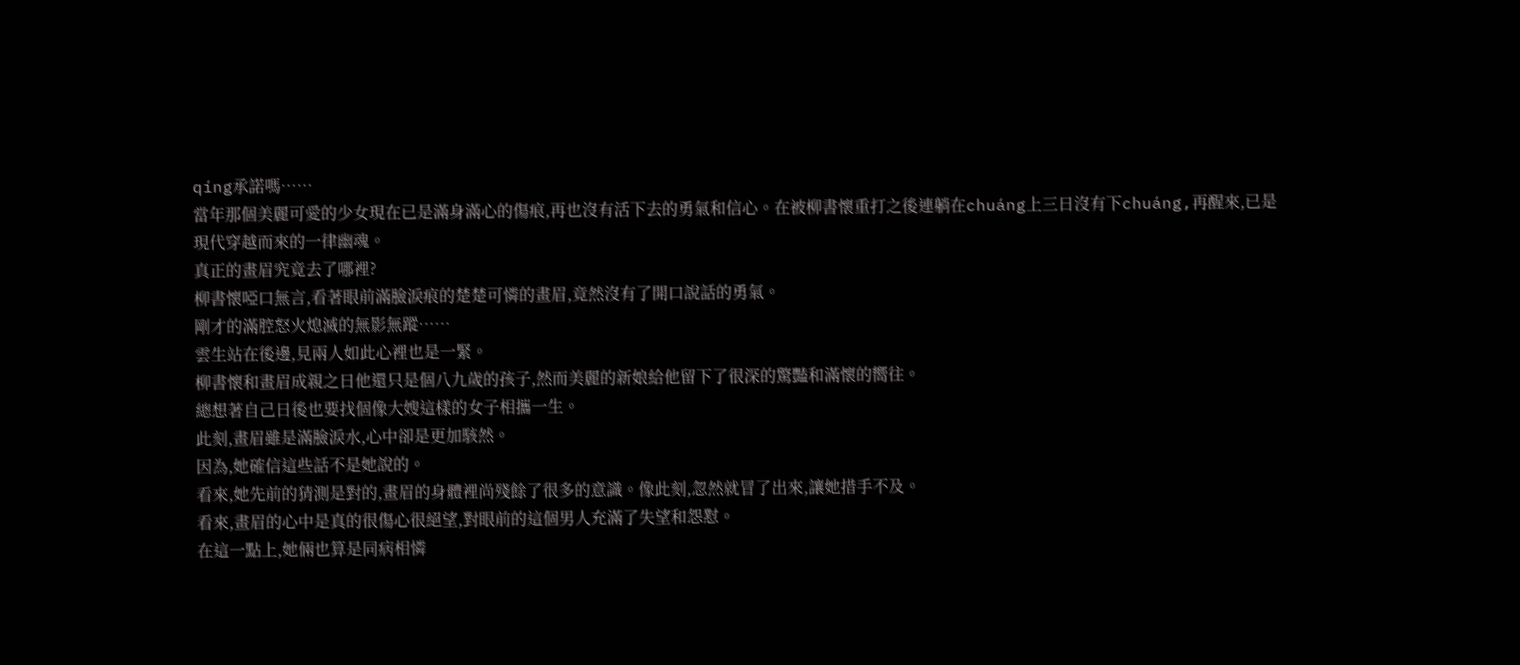qíng承諾嗎……
當年那個美麗可愛的少女現在已是滿身滿心的傷痕,再也沒有活下去的勇氣和信心。在被柳書懷重打之後連躺在chuáng上三日沒有下chuáng,再醒來,已是現代穿越而來的一律幽魂。
真正的畫眉究竟去了哪裡?
柳書懷啞口無言,看著眼前滿臉淚痕的楚楚可憐的畫眉,竟然沒有了開口說話的勇氣。
剛才的滿腔怒火熄滅的無影無蹤……
雲生站在後邊,見兩人如此心裡也是一緊。
柳書懷和畫眉成親之日他還只是個八九歲的孩子,然而美麗的新娘給他留下了很深的驚豔和滿懷的嚮往。
總想著自己日後也要找個像大嫂這樣的女子相攜一生。
此刻,畫眉雖是滿臉淚水,心中卻是更加駭然。
因為,她確信這些話不是她說的。
看來,她先前的猜測是對的,畫眉的身體裡尚殘餘了很多的意識。像此刻,忽然就冒了出來,讓她措手不及。
看來,畫眉的心中是真的很傷心很絕望,對眼前的這個男人充滿了失望和怨懟。
在這一點上,她倆也算是同病相憐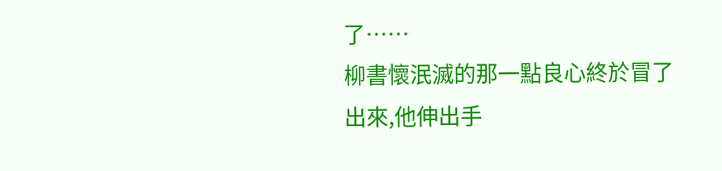了……
柳書懷泯滅的那一點良心終於冒了出來,他伸出手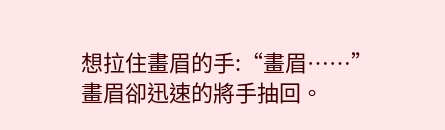想拉住畫眉的手:“畫眉……”
畫眉卻迅速的將手抽回。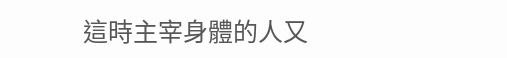這時主宰身體的人又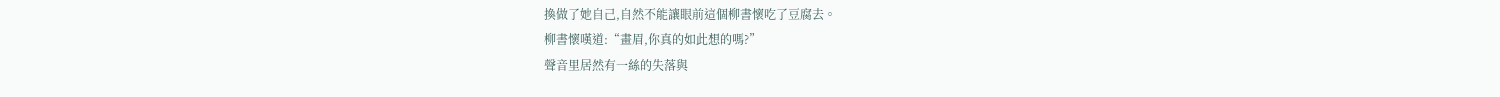換做了她自己,自然不能讓眼前這個柳書懷吃了豆腐去。
柳書懷嘆道:“畫眉,你真的如此想的嗎?”
聲音里居然有一絲的失落與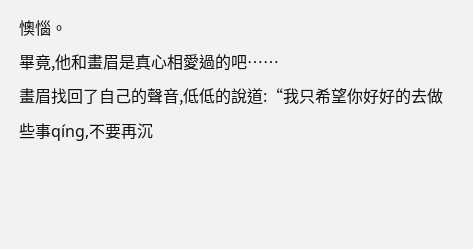懊惱。
畢竟,他和畫眉是真心相愛過的吧……
畫眉找回了自己的聲音,低低的說道:“我只希望你好好的去做些事qíng,不要再沉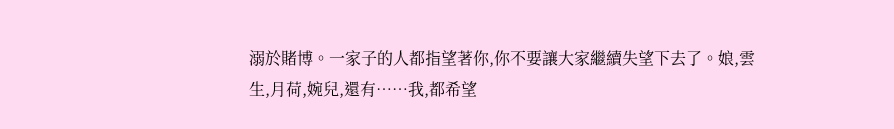溺於賭博。一家子的人都指望著你,你不要讓大家繼續失望下去了。娘,雲生,月荷,婉兒,還有……我,都希望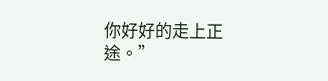你好好的走上正途。”